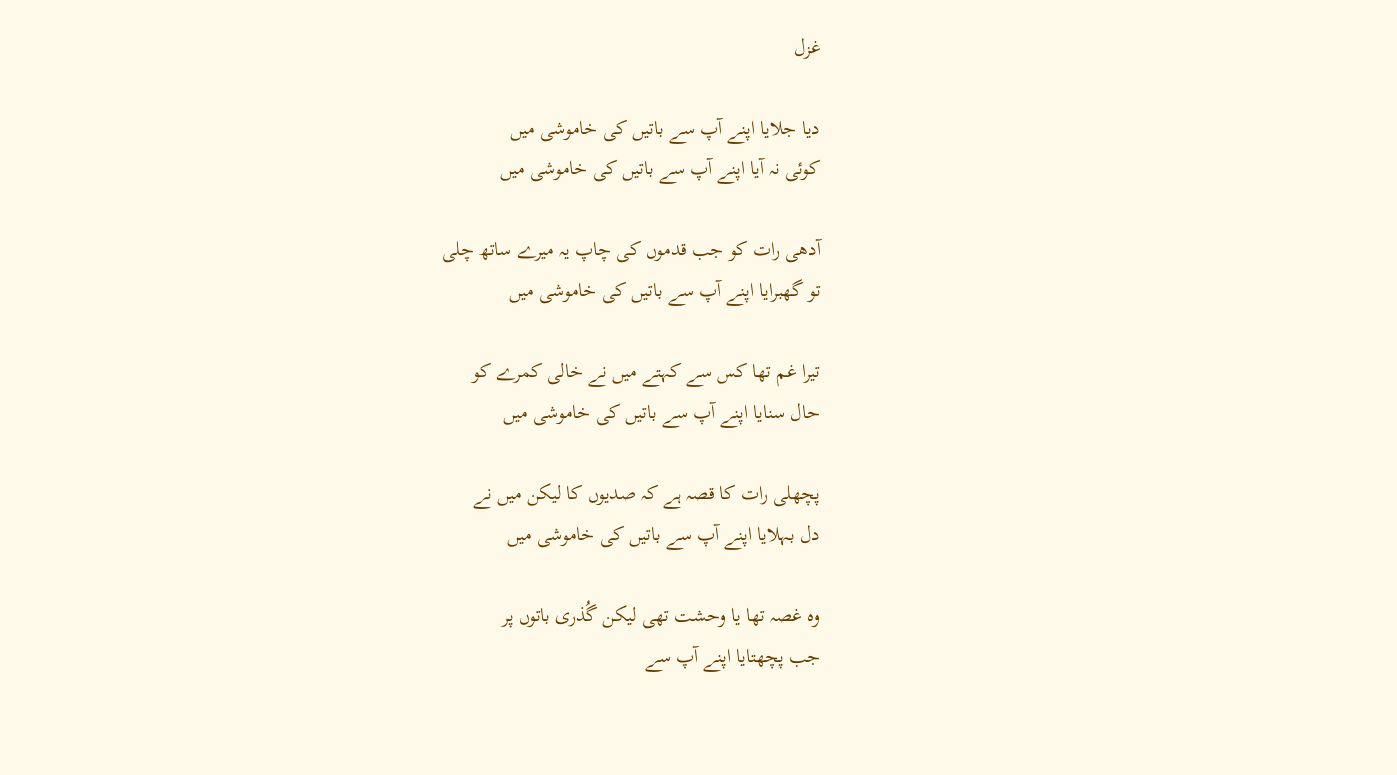غزل

دیا جلایا اپنے آپ سے باتیں کی خاموشی میں
کوئی نہ آیا اپنے آپ سے باتیں کی خاموشی میں

آدھی رات کو جب قدموں کی چاپ یہ میرے ساتھ چلی
تو گھبرایا اپنے آپ سے باتیں کی خاموشی میں

تیرا غم تھا کس سے کہتے میں نے خالی کمرے کو
حال سنایا اپنے آپ سے باتیں کی خاموشی میں

پچھلی رات کا قصہ ہے کہ صدیوں کا لیکن میں نے
دل بہلایا اپنے آپ سے باتیں کی خاموشی میں

وہ غصہ تھا یا وحشت تھی لیکن گُذری باتوں پر
جب پچھتایا اپنے آپ سے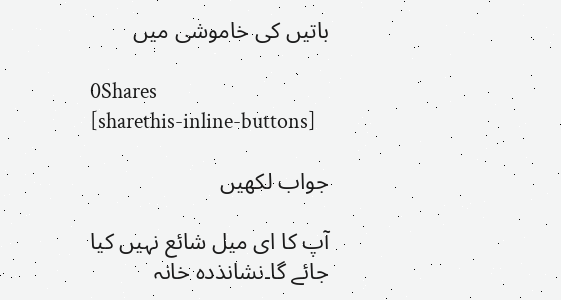باتیں کی خاموشی میں

0Shares
[sharethis-inline-buttons]

جواب لکھیں

آپ کا ای میل شائع نہیں کیا جائے گا۔نشانذدہ خانہ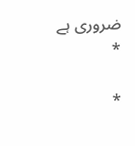ضروری ہے *

*